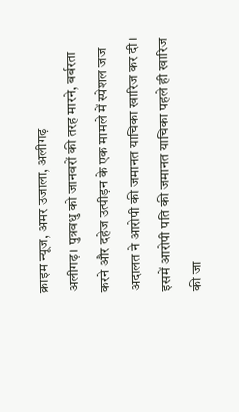क्राइम न्यूज, अमर उजाला, अलीगढ़
अलीगढ़। पुत्रवधु को जानवरों की तरह मारने, बर्बरता करने और दहेज उत्पीड़न के एक मामले में स्पेशल जज अदालत ने आरोपी की जमानत याचिका खारिज कर दी। इसमें आरोपी पति की जमानत याचिका पहले ही खारिज की जा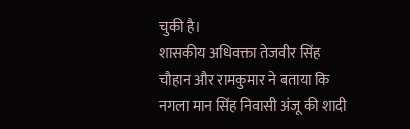चुकी है।
शासकीय अधिवक्ता तेजवीर सिंह चौहान और रामकुमार ने बताया कि नगला मान सिंह निवासी अंजू की शादी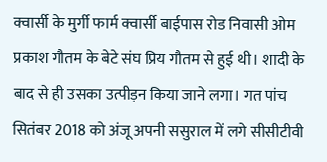क्वार्सी के मुर्गी फार्म क्वार्सी बाईपास रोड निवासी ओम प्रकाश गौतम के बेटे संघ प्रिय गौतम से हुई थी। शादी के बाद से ही उसका उत्पीड़न किया जाने लगा। गत पांच सितंबर 2018 को अंजू अपनी ससुराल में लगे सीसीटीवी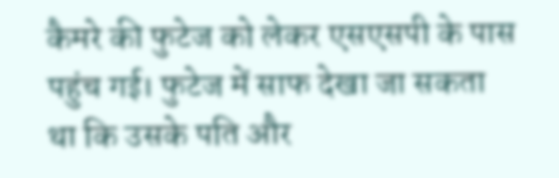कैमरे की फुटेज को लेकर एसएसपी के पास पहुंच गई। फुटेज में साफ देखा जा सकता था कि उसके पति और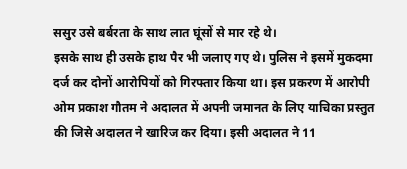ससुर उसे बर्बरता के साथ लात घूंसों से मार रहे थे।
इसके साथ ही उसके हाथ पैर भी जलाए गए थे। पुलिस ने इसमें मुकदमा दर्ज कर दोनों आरोपियों को गिरफ्तार किया था। इस प्रकरण में आरोपी ओम प्रकाश गौतम ने अदालत में अपनी जमानत के लिए याचिका प्रस्तुत की जिसे अदालत ने खारिज कर दिया। इसी अदालत ने 11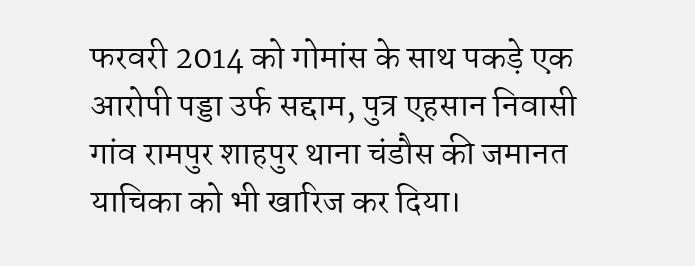फरवरी 2014 को गोमांस के साथ पकड़े एक आरोपी पड्डा उर्फ सद्दाम, पुत्र एहसान निवासी गांव रामपुर शाहपुर थाना चंडौस की जमानत याचिका को भी खारिज कर दिया।